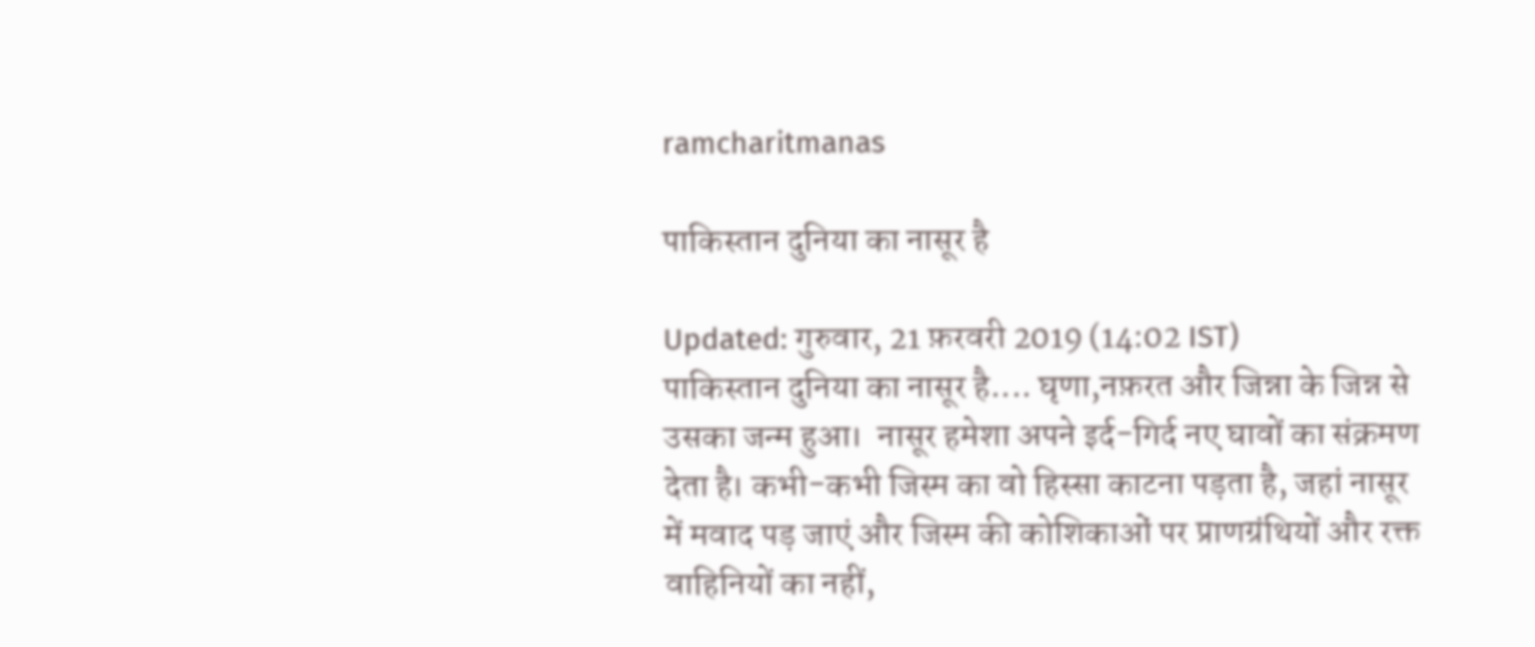ramcharitmanas

पाकिस्तान दुनिया का नासूर है

Updated: गुरुवार, 21 फ़रवरी 2019 (14:02 IST)
पाकिस्तान दुनिया का नासूर है.... घृणा,नफ़रत और जिन्ना के जिन्न से उसका जन्म हुआ।  नासूर हमेशा अपने इर्द-गिर्द नए घावों का संक्रमण देता है। कभी-कभी जिस्म का वो हिस्सा काटना पड़ता है, जहां नासूर में मवाद पड़ जाएं और जिस्म की कोशिकाओं पर प्राणग्रंथियों और रक्त वाहिनियों का नहीं,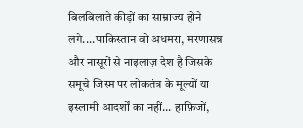बिलबिलाते कीड़ों का साम्राज्य होने लगे....पाकिस्तान वो अधमरा, मरणासन्न और नासूरों से नाइलाज़ देश है जिसके समूचे जिस्म पर लोकतंत्र के मूल्यों या इस्लामी आदर्शों का नहीं... हाफ़िजों,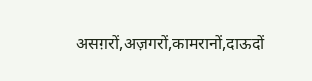असग़रों,अज़गरों,कामरानों,दाऊदों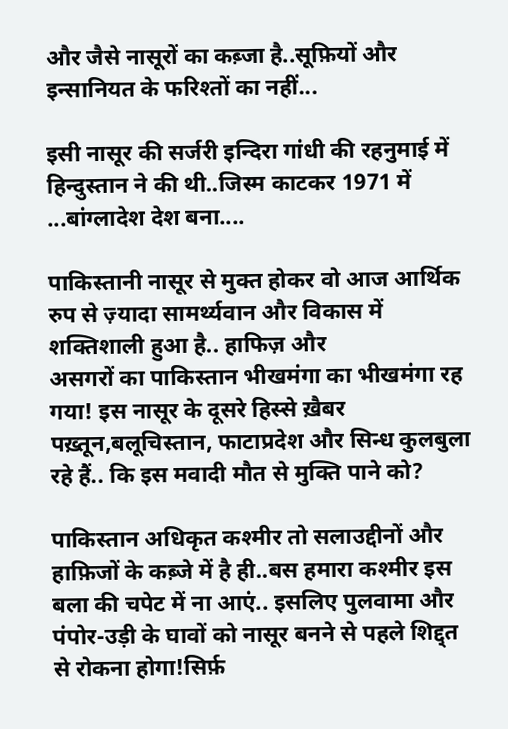और जैसे नासूरों का कब़्जा है..सूफ़ियों और इन्सानियत के फरिश्तों का नहीं...

इसी नासूर की सर्जरी इन्दिरा गांधी की रहनुमाई में हिन्दुस्तान ने की थी..जिस्म काटकर 1971 में ...बांग्लादेश देश बना....

पाकिस्तानी नासूर से मुक्त होकर वो आज आर्थिक रुप से ज़्यादा सामर्थ्यवान और विकास में शक्तिशाली हुआ है.. हाफिज़ और
असगरों का पाकिस्तान भीखमंगा का भीखमंगा रह गया! इस नासूर के दूसरे हिस्से ख़ैबर पख़्तून,बलूचिस्तान, फाटाप्रदेश और सिन्ध कुलबुला रहे हैं.. कि इस मवादी मौत से मुक्ति पाने को?

पाकिस्तान अधिकृत कश्मीर तो सलाउद्दीनों और हाफ़िजों के कब़्जे में है ही..बस हमारा कश्मीर इस बला की चपेट में ना आएं.. इसलिए पुलवामा और पंपोर-उड़ी के घावों को नासूर बनने से पहले शिद्द्त से रोकना होगा!सिर्फ़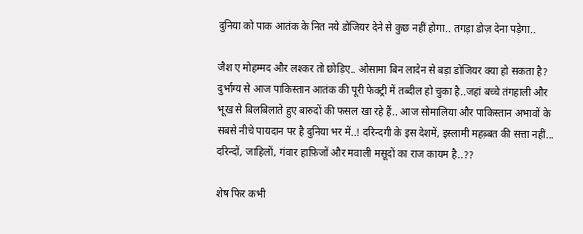दुनिया को पाक आतंक के नित नये डोजियर देने से कुछ नहीं होगा.. तगड़ा डोज़ देना पड़ेगा..

जैश ए मोहम्मद और लश्कर तो छोड़िए.. ओसामा बिन लादेन से बड़ा डोजियर क्या हो सकता है? दुर्भाग्य से आज पाकिस्तान आतंक की पूरी फेक्ट्री में तब्दील हो चुका है..जहां बच्चे तंगहाली और भूख से बिलबिलाते हुए बारुदों की फसल खा रहे हैं.. आज सोमालिया और पाकिस्तान अभावों के सबसे नीचे पायदान पर है दुनिया भर में..! दरिन्दगी के इस देशमें, इस्लामी महब़्बत की सत्ता नहीं... दरिन्दों, जाहिलों, गंवार हाफ़िजों और मवाली मसूदों का राज कायम है..??

शेष फिर कभी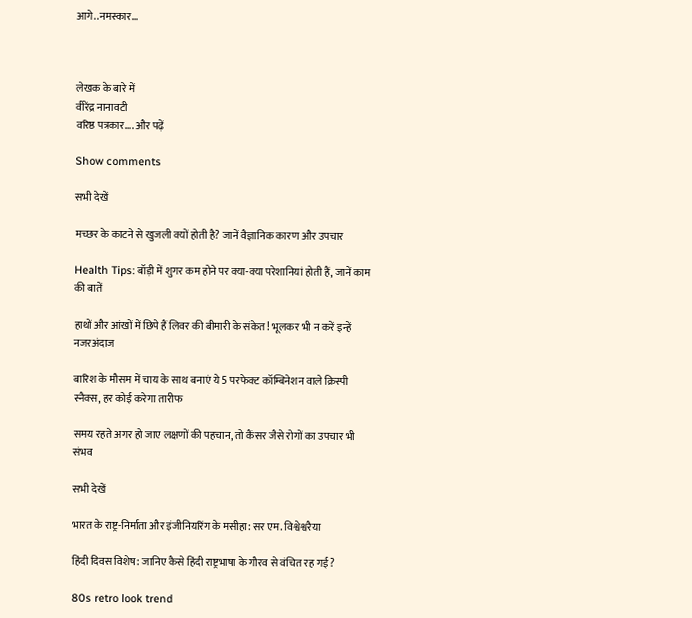आगे..नमस्कार...



लेखक के बारे में
वीरेंद्र नानावटी
वरिष्ठ पत्रकार.... और पढ़ें

Show comments

सभी देखें

मच्छर के काटने से खुजली क्यों होती है? जानें वैज्ञानिक कारण और उपचार

Health Tips: बॉड़ी में शुगर कम होने पर क्या-क्या परेशानियां होती हैं, जानें काम की बातें

हाथों और आंखों में छिपे हैं लिवर की बीमारी के संकेत! भूलकर भी न करें इन्हें नजरअंदाज

बारिश के मौसम में चाय के साथ बनाएं ये 5 परफेक्ट कॉम्बिनेशन वाले क्रिस्पी स्नैक्स, हर कोई करेगा तारीफ

समय रहते अगर हो जाए लक्षणों की पहचान, तो कैंसर जैसे रोगों का उपचार भी संभव

सभी देखें

भारत के राष्ट्र-निर्माता और इंजीनियरिंग के मसीहा: सर एम. विश्वेश्वरैया

हिंदी दिवस विशेष: जानिए कैसे हिंदी राष्ट्रभाषा के गौरव से वंचित रह गई?

80s retro look trend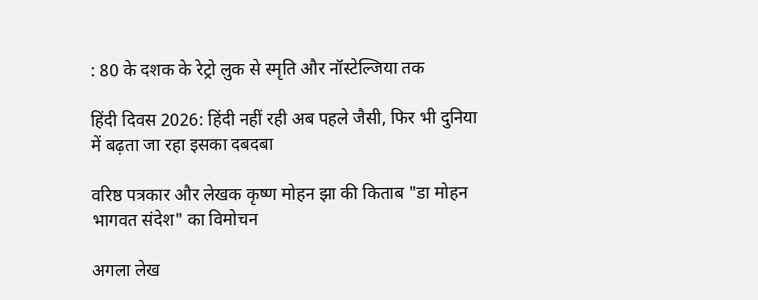: 80 के दशक के रेट्रो लुक से स्मृति और नॉस्टेल्जिया तक

हिंदी दिवस 2026: हिंदी नहीं रही अब पहले जैसी, फिर भी दुनिया में बढ़ता जा रहा इसका दबदबा

वरिष्ठ पत्रकार और लेखक कृष्ण मोहन झा की किताब "डा मोहन भागवत संदेश" का विमोचन

अगला लेख